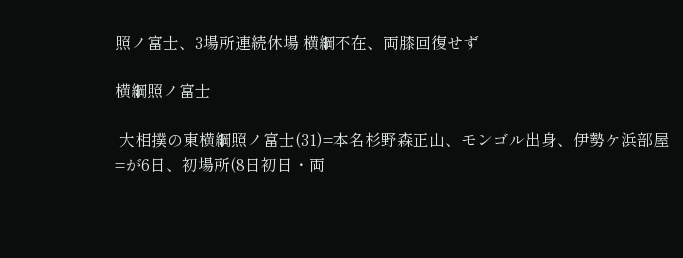照ノ富士、3場所連続休場 横綱不在、両膝回復せず

横綱照ノ富士

 大相撲の東横綱照ノ富士(31)=本名杉野森正山、モンゴル出身、伊勢ケ浜部屋=が6日、初場所(8日初日・両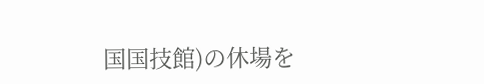国国技館)の休場を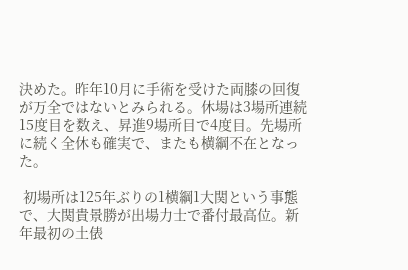決めた。昨年10月に手術を受けた両膝の回復が万全ではないとみられる。休場は3場所連続15度目を数え、昇進9場所目で4度目。先場所に続く全休も確実で、またも横綱不在となった。

 初場所は125年ぶりの1横綱1大関という事態で、大関貴景勝が出場力士で番付最高位。新年最初の土俵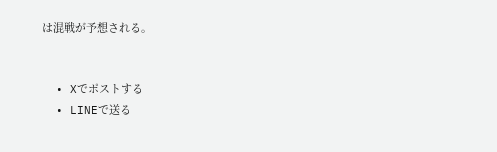は混戦が予想される。


  • Xでポストする
  • LINEで送る